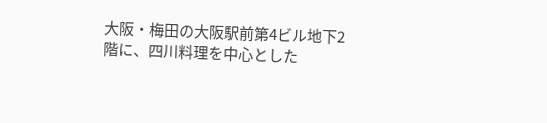大阪・梅田の大阪駅前第4ビル地下2階に、四川料理を中心とした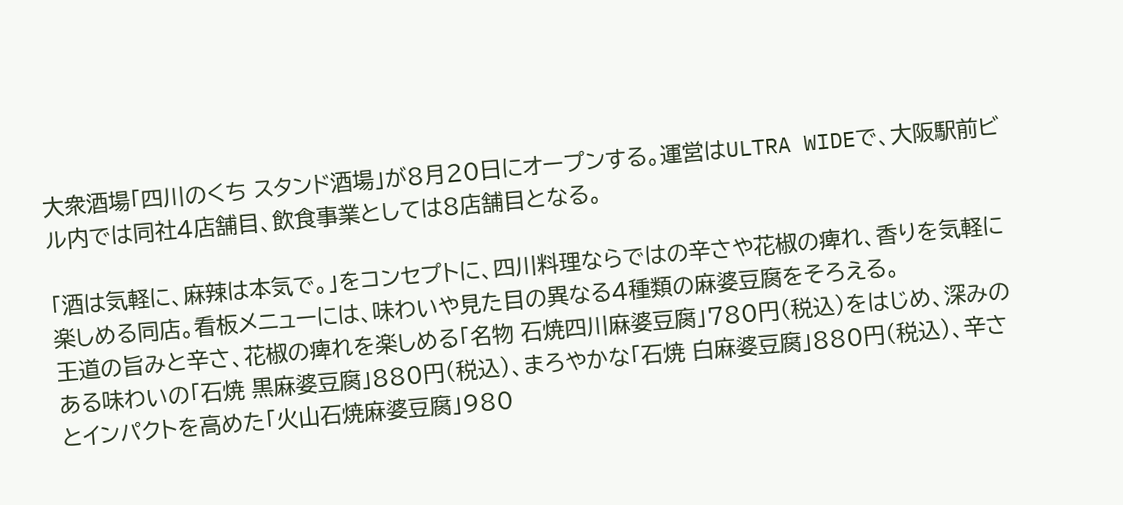大衆酒場「四川のくち スタンド酒場」が8月20日にオープンする。運営はULTRA WIDEで、大阪駅前ビル内では同社4店舗目、飲食事業としては8店舗目となる。

「酒は気軽に、麻辣は本気で。」をコンセプトに、四川料理ならではの辛さや花椒の痺れ、香りを気軽に楽しめる同店。看板メニューには、味わいや見た目の異なる4種類の麻婆豆腐をそろえる。
王道の旨みと辛さ、花椒の痺れを楽しめる「名物 石焼四川麻婆豆腐」780円(税込)をはじめ、深みのある味わいの「石焼 黒麻婆豆腐」880円(税込)、まろやかな「石焼 白麻婆豆腐」880円(税込)、辛さとインパクトを高めた「火山石焼麻婆豆腐」980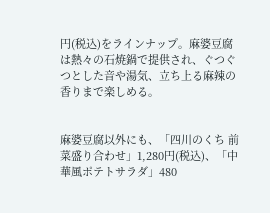円(税込)をラインナップ。麻婆豆腐は熱々の石焼鍋で提供され、ぐつぐつとした音や湯気、立ち上る麻辣の香りまで楽しめる。


麻婆豆腐以外にも、「四川のくち 前菜盛り合わせ」1,280円(税込)、「中華風ポテトサラダ」480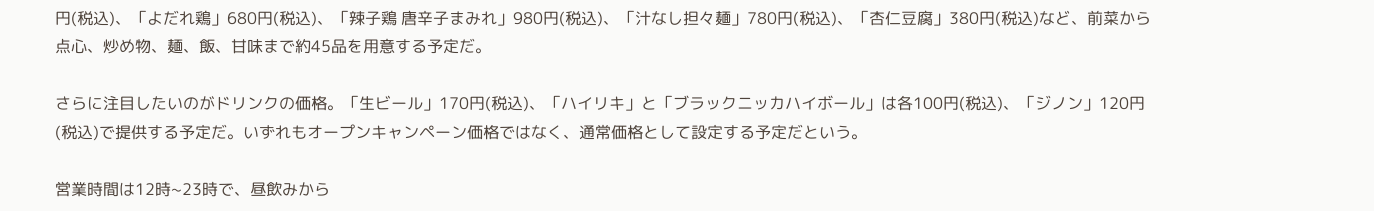円(税込)、「よだれ鶏」680円(税込)、「辣子鶏 唐辛子まみれ」980円(税込)、「汁なし担々麺」780円(税込)、「杏仁豆腐」380円(税込)など、前菜から点心、炒め物、麺、飯、甘味まで約45品を用意する予定だ。

さらに注目したいのがドリンクの価格。「生ビール」170円(税込)、「ハイリキ」と「ブラックニッカハイボール」は各100円(税込)、「ジノン」120円(税込)で提供する予定だ。いずれもオープンキャンペーン価格ではなく、通常価格として設定する予定だという。

営業時間は12時~23時で、昼飲みから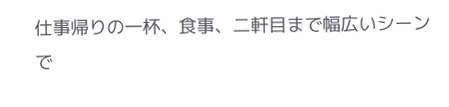仕事帰りの一杯、食事、二軒目まで幅広いシーンで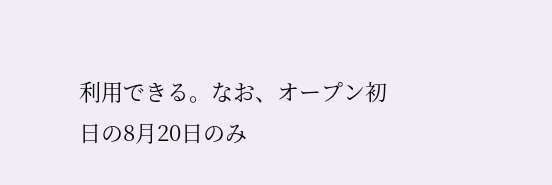利用できる。なお、オープン初日の8月20日のみ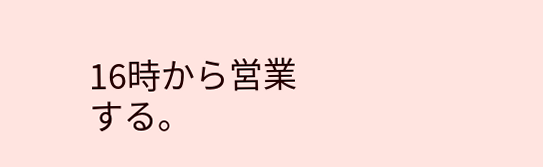16時から営業する。